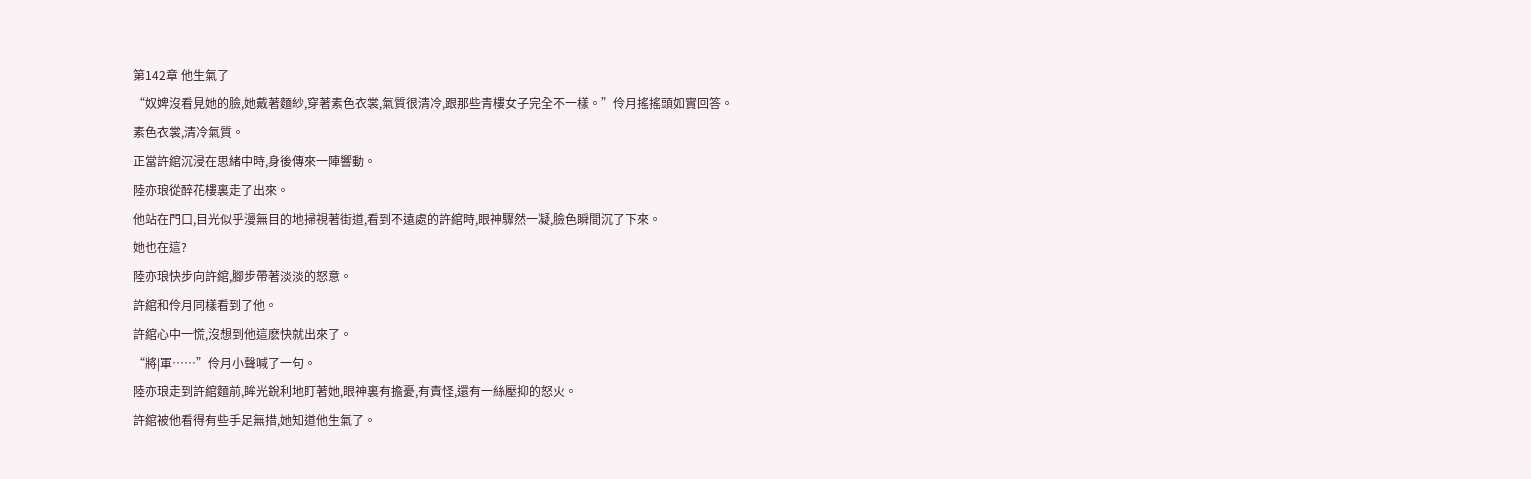第142章 他生氣了
“奴婢沒看見她的臉,她戴著麵紗,穿著素色衣裳,氣質很清冷,跟那些青樓女子完全不一樣。”伶月搖搖頭如實回答。
素色衣裳,清冷氣質。
正當許綰沉浸在思緒中時,身後傳來一陣響動。
陸亦琅從醉花樓裏走了出來。
他站在門口,目光似乎漫無目的地掃視著街道,看到不遠處的許綰時,眼神驟然一凝,臉色瞬間沉了下來。
她也在這?
陸亦琅快步向許綰,腳步帶著淡淡的怒意。
許綰和伶月同樣看到了他。
許綰心中一慌,沒想到他這麽快就出來了。
“將|軍……”伶月小聲喊了一句。
陸亦琅走到許綰麵前,眸光銳利地盯著她,眼神裏有擔憂,有責怪,還有一絲壓抑的怒火。
許綰被他看得有些手足無措,她知道他生氣了。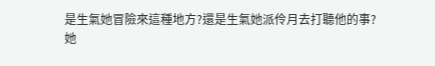是生氣她冒險來這種地方?還是生氣她派伶月去打聽他的事?
她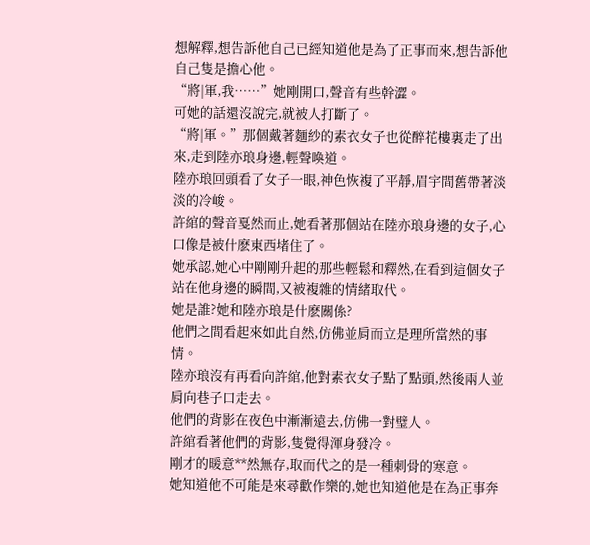想解釋,想告訴他自己已經知道他是為了正事而來,想告訴他自己隻是擔心他。
“將|軍,我……”她剛開口,聲音有些幹澀。
可她的話還沒說完,就被人打斷了。
“將|軍。”那個戴著麵紗的素衣女子也從醉花樓裏走了出來,走到陸亦琅身邊,輕聲喚道。
陸亦琅回頭看了女子一眼,神色恢複了平靜,眉宇間舊帶著淡淡的冷峻。
許綰的聲音戛然而止,她看著那個站在陸亦琅身邊的女子,心口像是被什麽東西堵住了。
她承認,她心中剛剛升起的那些輕鬆和釋然,在看到這個女子站在他身邊的瞬間,又被複雜的情緒取代。
她是誰?她和陸亦琅是什麽關係?
他們之間看起來如此自然,仿佛並肩而立是理所當然的事情。
陸亦琅沒有再看向許綰,他對素衣女子點了點頭,然後兩人並肩向巷子口走去。
他們的背影在夜色中漸漸遠去,仿佛一對璧人。
許綰看著他們的背影,隻覺得渾身發冷。
剛才的暖意**然無存,取而代之的是一種刺骨的寒意。
她知道他不可能是來尋歡作樂的,她也知道他是在為正事奔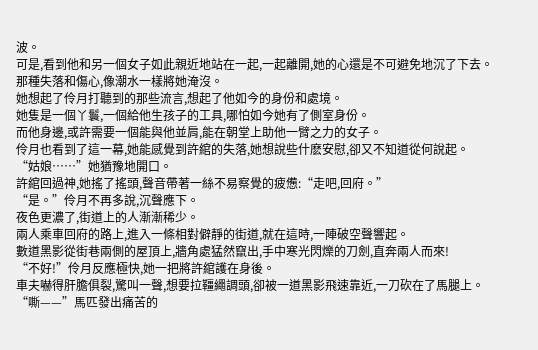波。
可是,看到他和另一個女子如此親近地站在一起,一起離開,她的心還是不可避免地沉了下去。
那種失落和傷心,像潮水一樣將她淹沒。
她想起了伶月打聽到的那些流言,想起了他如今的身份和處境。
她隻是一個丫鬟,一個給他生孩子的工具,哪怕如今她有了側室身份。
而他身邊,或許需要一個能與他並肩,能在朝堂上助他一臂之力的女子。
伶月也看到了這一幕,她能感覺到許綰的失落,她想說些什麽安慰,卻又不知道從何說起。
“姑娘……”她猶豫地開口。
許綰回過神,她搖了搖頭,聲音帶著一絲不易察覺的疲憊:“走吧,回府。”
“是。”伶月不再多說,沉聲應下。
夜色更濃了,街道上的人漸漸稀少。
兩人乘車回府的路上,進入一條相對僻靜的街道,就在這時,一陣破空聲響起。
數道黑影從街巷兩側的屋頂上,牆角處猛然竄出,手中寒光閃爍的刀劍,直奔兩人而來!
“不好!”伶月反應極快,她一把將許綰護在身後。
車夫嚇得肝膽俱裂,驚叫一聲,想要拉韁繩調頭,卻被一道黑影飛速靠近,一刀砍在了馬腿上。
“嘶——”馬匹發出痛苦的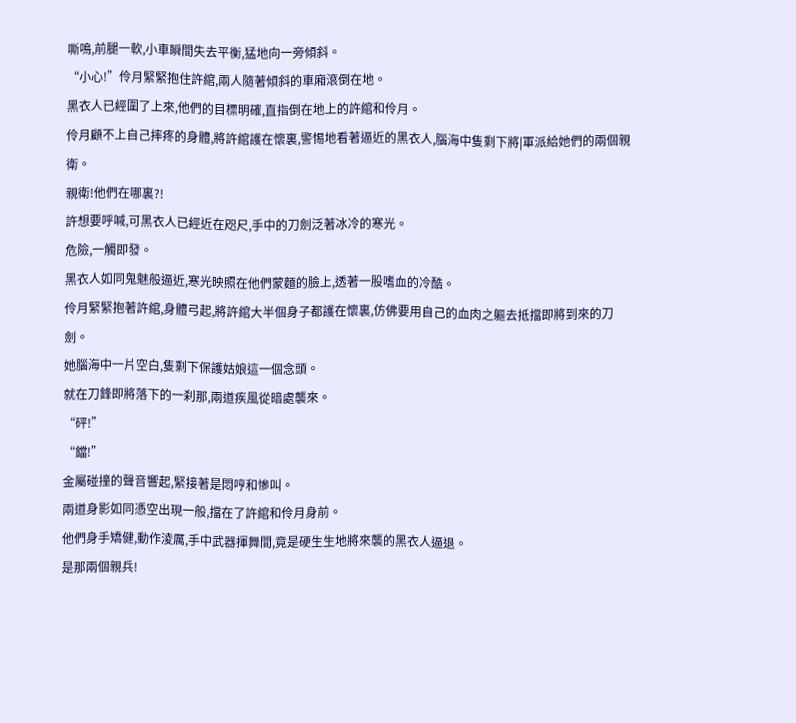嘶鳴,前腿一軟,小車瞬間失去平衡,猛地向一旁傾斜。
“小心!”伶月緊緊抱住許綰,兩人隨著傾斜的車廂滾倒在地。
黑衣人已經圍了上來,他們的目標明確,直指倒在地上的許綰和伶月。
伶月顧不上自己摔疼的身體,將許綰護在懷裏,警惕地看著逼近的黑衣人,腦海中隻剩下將|軍派給她們的兩個親衛。
親衛!他們在哪裏?!
許想要呼喊,可黑衣人已經近在咫尺,手中的刀劍泛著冰冷的寒光。
危險,一觸即發。
黑衣人如同鬼魅般逼近,寒光映照在他們蒙麵的臉上,透著一股嗜血的冷酷。
伶月緊緊抱著許綰,身體弓起,將許綰大半個身子都護在懷裏,仿佛要用自己的血肉之軀去抵擋即將到來的刀劍。
她腦海中一片空白,隻剩下保護姑娘這一個念頭。
就在刀鋒即將落下的一刹那,兩道疾風從暗處襲來。
“砰!”
“鐺!”
金屬碰撞的聲音響起,緊接著是悶哼和慘叫。
兩道身影如同憑空出現一般,擋在了許綰和伶月身前。
他們身手矯健,動作淩厲,手中武器揮舞間,竟是硬生生地將來襲的黑衣人逼退。
是那兩個親兵!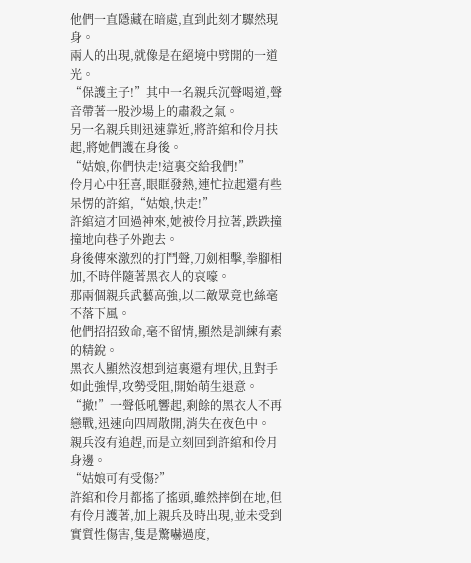他們一直隱藏在暗處,直到此刻才驟然現身。
兩人的出現,就像是在絕境中劈開的一道光。
“保護主子!”其中一名親兵沉聲喝道,聲音帶著一股沙場上的肅殺之氣。
另一名親兵則迅速靠近,將許綰和伶月扶起,將她們護在身後。
“姑娘,你們快走!這裏交給我們!”
伶月心中狂喜,眼眶發熱,連忙拉起還有些呆愣的許綰,“姑娘,快走!”
許綰這才回過神來,她被伶月拉著,跌跌撞撞地向巷子外跑去。
身後傳來激烈的打鬥聲,刀劍相擊,拳腳相加,不時伴隨著黑衣人的哀嚎。
那兩個親兵武藝高強,以二敵眾竟也絲毫不落下風。
他們招招致命,毫不留情,顯然是訓練有素的精銳。
黑衣人顯然沒想到這裏還有埋伏,且對手如此強悍,攻勢受阻,開始萌生退意。
“撤!”一聲低吼響起,剩餘的黑衣人不再戀戰,迅速向四周散開,消失在夜色中。
親兵沒有追趕,而是立刻回到許綰和伶月身邊。
“姑娘可有受傷?”
許綰和伶月都搖了搖頭,雖然摔倒在地,但有伶月護著,加上親兵及時出現,並未受到實質性傷害,隻是驚嚇過度,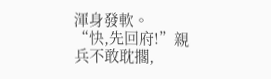渾身發軟。
“快,先回府!”親兵不敢耽擱,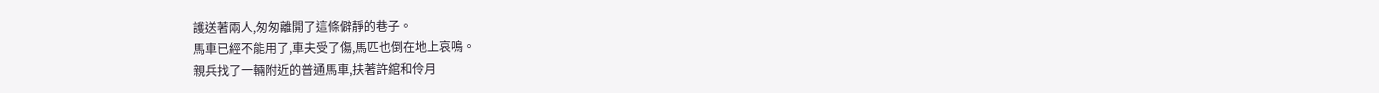護送著兩人,匆匆離開了這條僻靜的巷子。
馬車已經不能用了,車夫受了傷,馬匹也倒在地上哀鳴。
親兵找了一輛附近的普通馬車,扶著許綰和伶月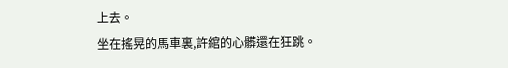上去。
坐在搖晃的馬車裏,許綰的心髒還在狂跳。